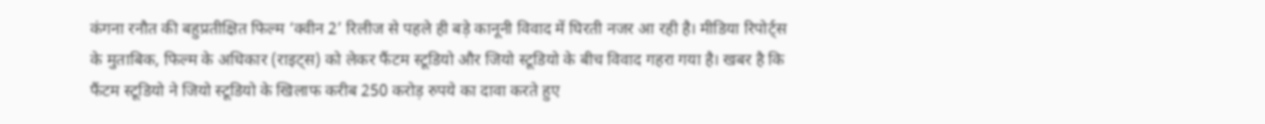कंगना रनौत की बहुप्रतीक्षित फिल्म ‘क्वीन 2’ रिलीज से पहले ही बड़े कानूनी विवाद में घिरती नजर आ रही है। मीडिया रिपोर्ट्स के मुताबिक, फिल्म के अधिकार (राइट्स) को लेकर फैंटम स्टूडियो और जियो स्टूडियो के बीच विवाद गहरा गया है। खबर है कि फैंटम स्टूडियो ने जियो स्टूडियो के खिलाफ करीब 250 करोड़ रुपये का दावा करते हुए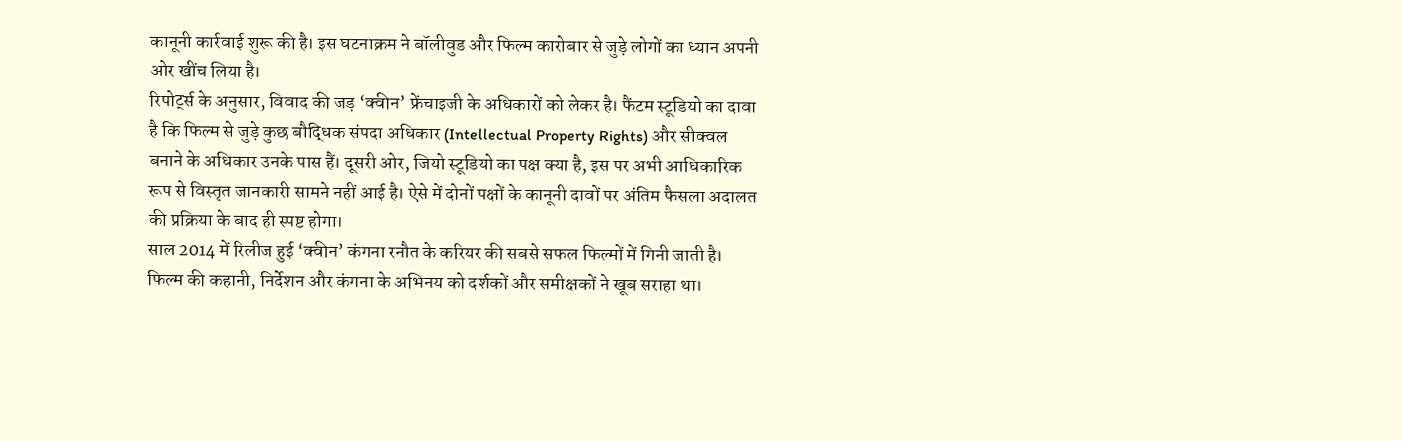कानूनी कार्रवाई शुरू की है। इस घटनाक्रम ने बॉलीवुड और फिल्म कारोबार से जुड़े लोगों का ध्यान अपनी ओर खींच लिया है।
रिपोर्ट्स के अनुसार, विवाद की जड़ ‘क्वीन’ फ्रेंचाइजी के अधिकारों को लेकर है। फैंटम स्टूडियो का दावा है कि फिल्म से जुड़े कुछ बौद्धिक संपदा अधिकार (Intellectual Property Rights) और सीक्वल बनाने के अधिकार उनके पास हैं। दूसरी ओर, जियो स्टूडियो का पक्ष क्या है, इस पर अभी आधिकारिक रूप से विस्तृत जानकारी सामने नहीं आई है। ऐसे में दोनों पक्षों के कानूनी दावों पर अंतिम फैसला अदालत की प्रक्रिया के बाद ही स्पष्ट होगा।
साल 2014 में रिलीज हुई ‘क्वीन’ कंगना रनौत के करियर की सबसे सफल फिल्मों में गिनी जाती है। फिल्म की कहानी, निर्देशन और कंगना के अभिनय को दर्शकों और समीक्षकों ने खूब सराहा था।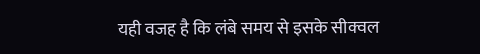यही वजह है कि लंबे समय से इसके सीक्वल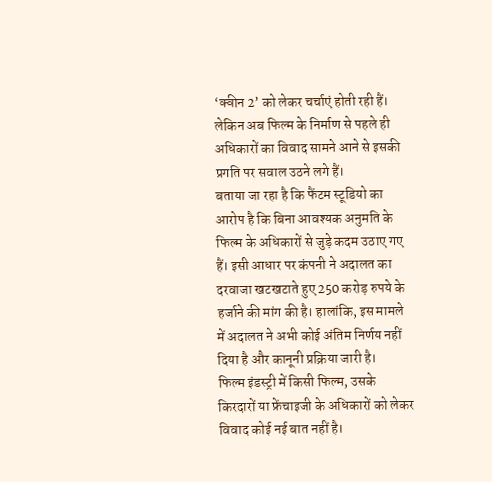‘क्वीन 2’ को लेकर चर्चाएं होती रही हैं। लेकिन अब फिल्म के निर्माण से पहले ही अधिकारों का विवाद सामने आने से इसकी प्रगति पर सवाल उठने लगे हैं।
बताया जा रहा है कि फैंटम स्टूडियो का आरोप है कि बिना आवश्यक अनुमति के फिल्म के अधिकारों से जुड़े कदम उठाए गए हैं। इसी आधार पर कंपनी ने अदालत का दरवाजा खटखटाते हुए 250 करोड़ रुपये के हर्जाने की मांग की है। हालांकि, इस मामले में अदालत ने अभी कोई अंतिम निर्णय नहीं दिया है और कानूनी प्रक्रिया जारी है।
फिल्म इंडस्ट्री में किसी फिल्म, उसके किरदारों या फ्रेंचाइजी के अधिकारों को लेकर विवाद कोई नई बात नहीं है।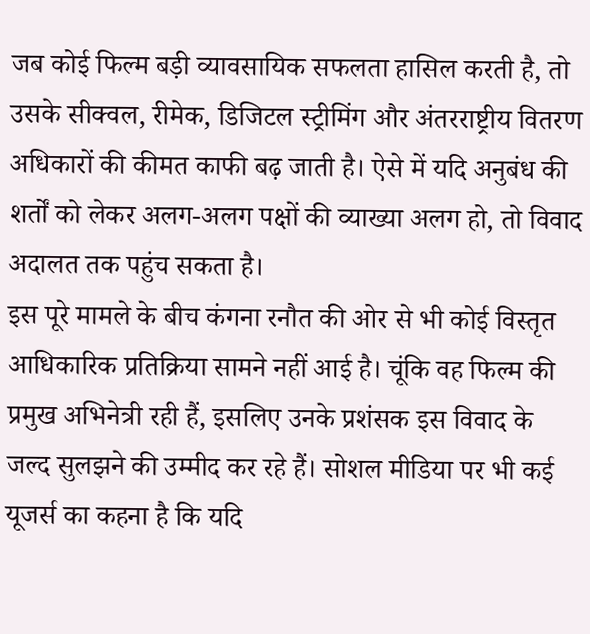जब कोई फिल्म बड़ी व्यावसायिक सफलता हासिल करती है, तो उसके सीक्वल, रीमेक, डिजिटल स्ट्रीमिंग और अंतरराष्ट्रीय वितरण अधिकारों की कीमत काफी बढ़ जाती है। ऐसे में यदि अनुबंध की शर्तों को लेकर अलग-अलग पक्षों की व्याख्या अलग हो, तो विवाद अदालत तक पहुंच सकता है।
इस पूरे मामले के बीच कंगना रनौत की ओर से भी कोई विस्तृत आधिकारिक प्रतिक्रिया सामने नहीं आई है। चूंकि वह फिल्म की प्रमुख अभिनेत्री रही हैं, इसलिए उनके प्रशंसक इस विवाद के जल्द सुलझने की उम्मीद कर रहे हैं। सोशल मीडिया पर भी कई यूजर्स का कहना है कि यदि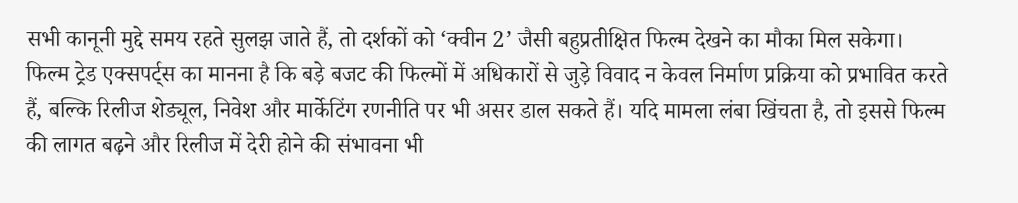सभी कानूनी मुद्दे समय रहते सुलझ जाते हैं, तो दर्शकों को ‘क्वीन 2’ जैसी बहुप्रतीक्षित फिल्म देखने का मौका मिल सकेगा।
फिल्म ट्रेड एक्सपर्ट्स का मानना है कि बड़े बजट की फिल्मों में अधिकारों से जुड़े विवाद न केवल निर्माण प्रक्रिया को प्रभावित करते हैं, बल्कि रिलीज शेड्यूल, निवेश और मार्केटिंग रणनीति पर भी असर डाल सकते हैं। यदि मामला लंबा खिंचता है, तो इससे फिल्म की लागत बढ़ने और रिलीज में देरी होने की संभावना भी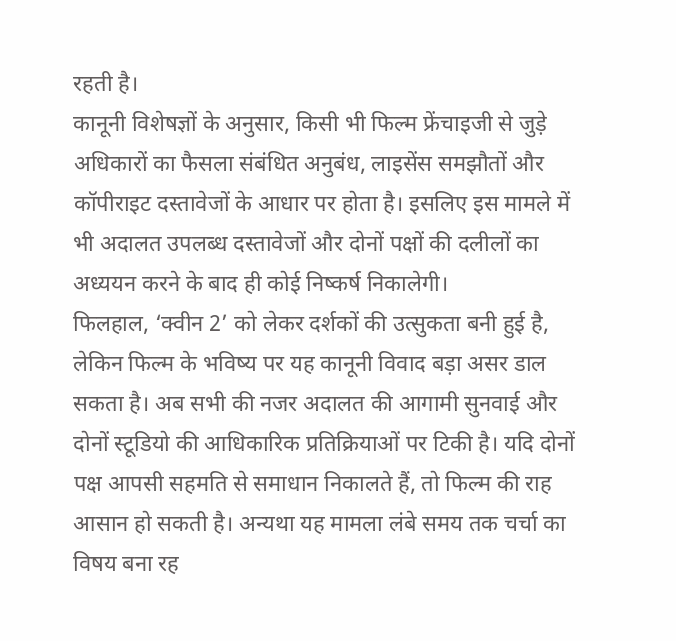रहती है।
कानूनी विशेषज्ञों के अनुसार, किसी भी फिल्म फ्रेंचाइजी से जुड़े अधिकारों का फैसला संबंधित अनुबंध, लाइसेंस समझौतों और कॉपीराइट दस्तावेजों के आधार पर होता है। इसलिए इस मामले में भी अदालत उपलब्ध दस्तावेजों और दोनों पक्षों की दलीलों का अध्ययन करने के बाद ही कोई निष्कर्ष निकालेगी।
फिलहाल, ‘क्वीन 2’ को लेकर दर्शकों की उत्सुकता बनी हुई है, लेकिन फिल्म के भविष्य पर यह कानूनी विवाद बड़ा असर डाल सकता है। अब सभी की नजर अदालत की आगामी सुनवाई और दोनों स्टूडियो की आधिकारिक प्रतिक्रियाओं पर टिकी है। यदि दोनों पक्ष आपसी सहमति से समाधान निकालते हैं, तो फिल्म की राह आसान हो सकती है। अन्यथा यह मामला लंबे समय तक चर्चा का विषय बना रह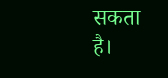सकता है।